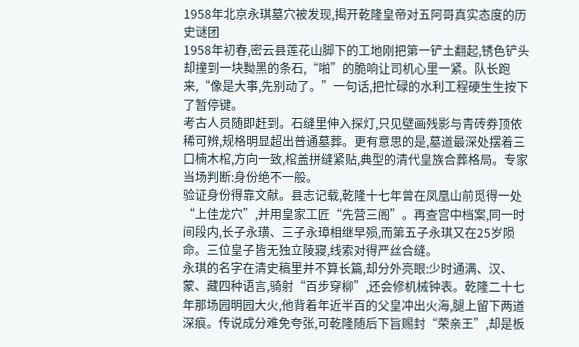1958年北京永琪墓穴被发现,揭开乾隆皇帝对五阿哥真实态度的历史谜团
1958年初春,密云县莲花山脚下的工地刚把第一铲土翻起,锈色铲头却撞到一块黝黑的条石,“啪”的脆响让司机心里一紧。队长跑来,“像是大事,先别动了。”一句话,把忙碌的水利工程硬生生按下了暂停键。
考古人员随即赶到。石缝里伸入探灯,只见壁画残影与青砖券顶依稀可辨,规格明显超出普通墓葬。更有意思的是,墓道最深处摆着三口楠木棺,方向一致,棺盖拼缝紧贴,典型的清代皇族合葬格局。专家当场判断:身份绝不一般。
验证身份得靠文献。县志记载,乾隆十七年曾在凤凰山前觅得一处“上佳龙穴”,并用皇家工匠“先营三阁”。再查宫中档案,同一时间段内,长子永璜、三子永璋相继早殒,而第五子永琪又在25岁陨命。三位皇子皆无独立陵寢,线索对得严丝合缝。
永琪的名字在清史稿里并不算长篇,却分外亮眼:少时通满、汉、蒙、藏四种语言,骑射“百步穿柳”,还会修机械钟表。乾隆二十七年那场园明园大火,他背着年近半百的父皇冲出火海,腿上留下两道深痕。传说成分难免夸张,可乾隆随后下旨赐封“荣亲王”,却是板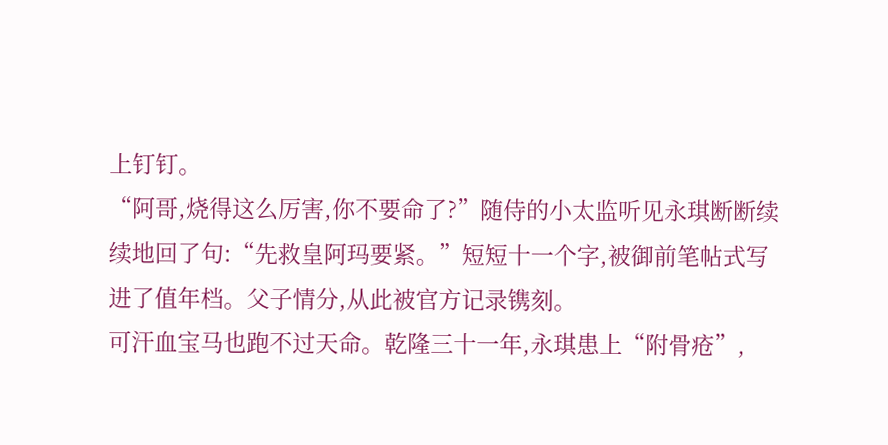上钉钉。
“阿哥,烧得这么厉害,你不要命了?”随侍的小太监听见永琪断断续续地回了句:“先救皇阿玛要紧。”短短十一个字,被御前笔帖式写进了值年档。父子情分,从此被官方记录镌刻。
可汗血宝马也跑不过天命。乾隆三十一年,永琪患上“附骨疮”,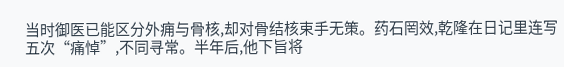当时御医已能区分外痈与骨核,却对骨结核束手无策。药石罔效,乾隆在日记里连写五次“痛悼”,不同寻常。半年后,他下旨将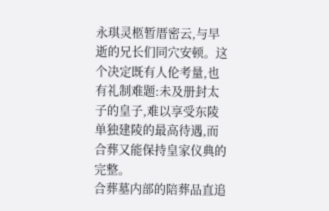永琪灵柩暂厝密云,与早逝的兄长们同穴安顿。这个决定既有人伦考量,也有礼制难题:未及册封太子的皇子,难以享受东陵单独建陵的最高待遇,而合葬又能保持皇家仪典的完整。
合葬墓内部的陪葬品直追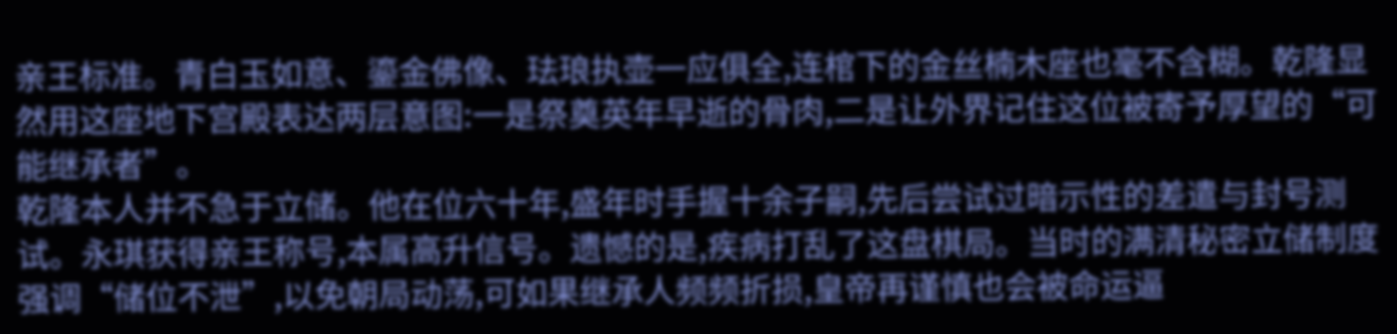亲王标准。青白玉如意、鎏金佛像、珐琅执壶一应俱全,连棺下的金丝楠木座也毫不含糊。乾隆显然用这座地下宫殿表达两层意图:一是祭奠英年早逝的骨肉,二是让外界记住这位被寄予厚望的“可能继承者”。
乾隆本人并不急于立储。他在位六十年,盛年时手握十余子嗣,先后尝试过暗示性的差遣与封号测试。永琪获得亲王称号,本属高升信号。遗憾的是,疾病打乱了这盘棋局。当时的满清秘密立储制度强调“储位不泄”,以免朝局动荡,可如果继承人频频折损,皇帝再谨慎也会被命运逼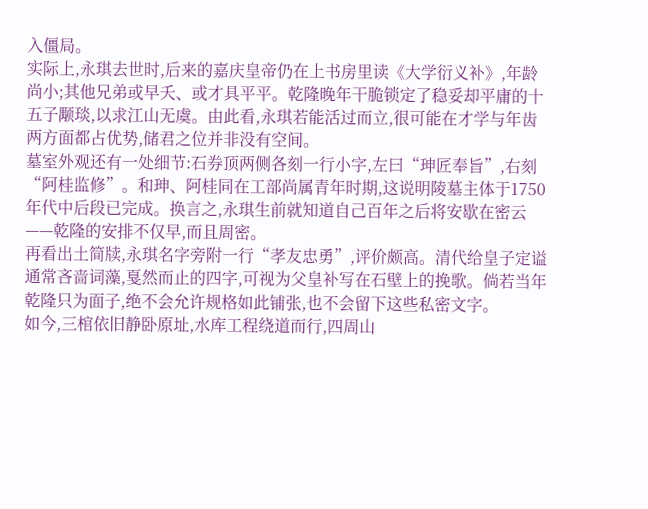入僵局。
实际上,永琪去世时,后来的嘉庆皇帝仍在上书房里读《大学衍义补》,年龄尚小;其他兄弟或早夭、或才具平平。乾隆晚年干脆锁定了稳妥却平庸的十五子颙琰,以求江山无虞。由此看,永琪若能活过而立,很可能在才学与年齿两方面都占优势,储君之位并非没有空间。
墓室外观还有一处细节:石券顶两侧各刻一行小字,左曰“珅匠奉旨”,右刻“阿桂监修”。和珅、阿桂同在工部尚属青年时期,这说明陵墓主体于1750年代中后段已完成。换言之,永琪生前就知道自己百年之后将安歇在密云——乾隆的安排不仅早,而且周密。
再看出土简牍,永琪名字旁附一行“孝友忠勇”,评价颇高。清代给皇子定谥通常吝啬词藻,戛然而止的四字,可视为父皇补写在石壁上的挽歌。倘若当年乾隆只为面子,绝不会允许规格如此铺张,也不会留下这些私密文字。
如今,三棺依旧静卧原址,水库工程绕道而行,四周山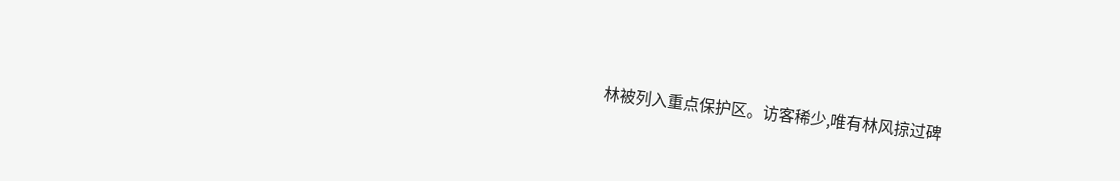林被列入重点保护区。访客稀少,唯有林风掠过碑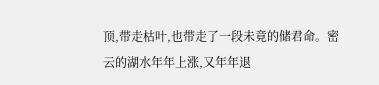顶,带走枯叶,也带走了一段未竟的储君命。密云的湖水年年上涨,又年年退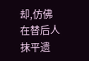却,仿佛在替后人抹平遗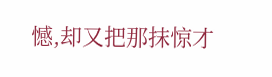憾,却又把那抹惊才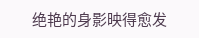绝艳的身影映得愈发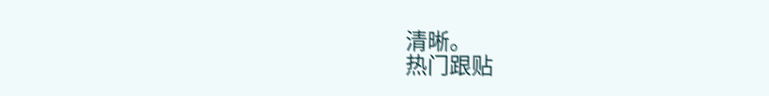清晰。
热门跟贴